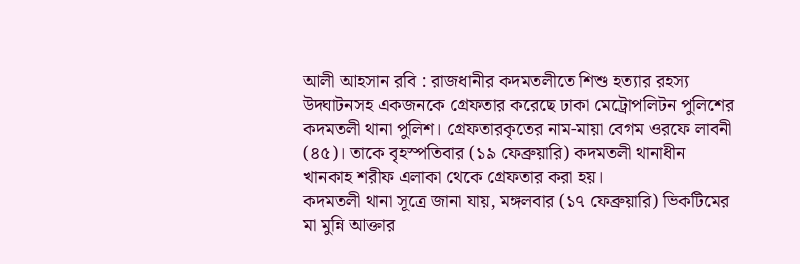আলী আহসান রবি : রাজধানীর কদমতলীতে শিশু হত্যার রহস্য উদ্ঘাটনসহ একজনকে গ্রেফতার করেছে ঢাকা মেট্রোপলিটন পুলিশের কদমতলী থানা পুলিশ। গ্রেফতারকৃতের নাম-মায়া বেগম ওরফে লাবনী (৪৫)। তাকে বৃহস্পতিবার (১৯ ফেব্রুয়ারি) কদমতলী থানাধীন খানকাহ শরীফ এলাকা থেকে গ্রেফতার করা হয়।
কদমতলী থানা সূত্রে জানা যায়, মঙ্গলবার (১৭ ফেব্রুয়ারি) ভিকটিমের মা মুন্নি আক্তার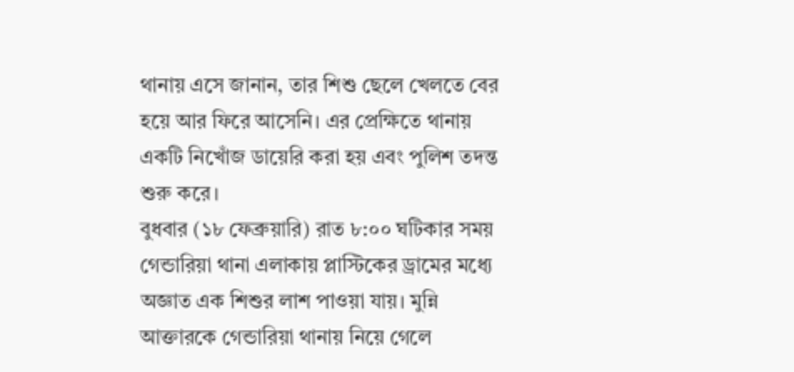থানায় এসে জানান, তার শিশু ছেলে খেলতে বের হয়ে আর ফিরে আসেনি। এর প্রেক্ষিতে থানায় একটি নিখোঁজ ডায়েরি করা হয় এবং পুলিশ তদন্ত শুরু করে।
বুধবার (১৮ ফেব্রুয়ারি) রাত ৮:০০ ঘটিকার সময় গেন্ডারিয়া থানা এলাকায় প্লাস্টিকের ড্রামের মধ্যে অজ্ঞাত এক শিশুর লাশ পাওয়া যায়। মুন্নি আক্তারকে গেন্ডারিয়া থানায় নিয়ে গেলে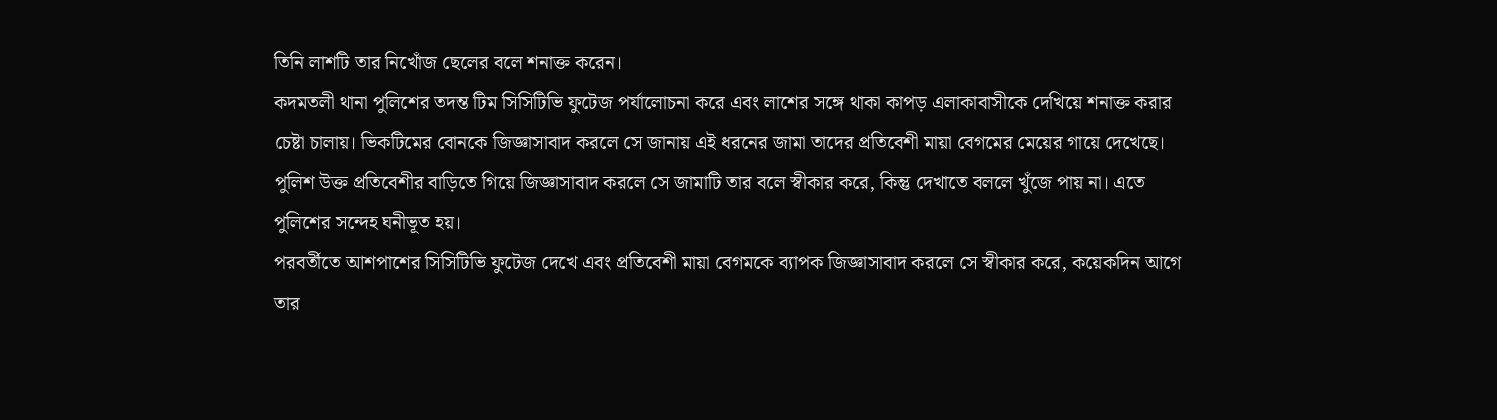তিনি লাশটি তার নিখোঁজ ছেলের বলে শনাক্ত করেন।
কদমতলী থানা পুলিশের তদন্ত টিম সিসিটিভি ফুটেজ পর্যালোচনা করে এবং লাশের সঙ্গে থাকা কাপড় এলাকাবাসীকে দেখিয়ে শনাক্ত করার চেষ্টা চালায়। ভিকটিমের বোনকে জিজ্ঞাসাবাদ করলে সে জানায় এই ধরনের জামা তাদের প্রতিবেশী মায়া বেগমের মেয়ের গায়ে দেখেছে। পুলিশ উক্ত প্রতিবেশীর বাড়িতে গিয়ে জিজ্ঞাসাবাদ করলে সে জামাটি তার বলে স্বীকার করে, কিন্তু দেখাতে বললে খুঁজে পায় না। এতে পুলিশের সন্দেহ ঘনীভূত হয়।
পরবর্তীতে আশপাশের সিসিটিভি ফুটেজ দেখে এবং প্রতিবেশী মায়া বেগমকে ব্যাপক জিজ্ঞাসাবাদ করলে সে স্বীকার করে, কয়েকদিন আগে তার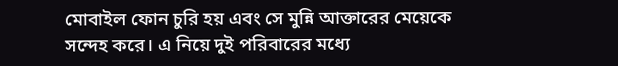মোবাইল ফোন চুরি হয় এবং সে মুন্নি আক্তারের মেয়েকে সন্দেহ করে। এ নিয়ে দুই পরিবারের মধ্যে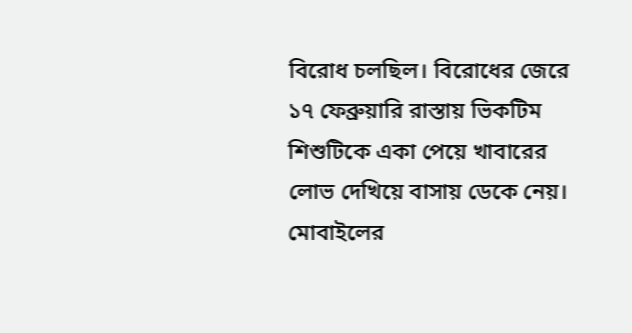বিরোধ চলছিল। বিরোধের জেরে ১৭ ফেব্রুয়ারি রাস্তায় ভিকটিম শিশুটিকে একা পেয়ে খাবারের লোভ দেখিয়ে বাসায় ডেকে নেয়। মোবাইলের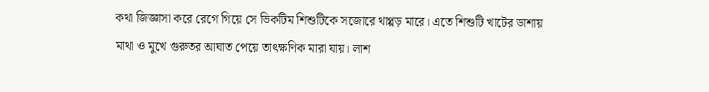কথা জিজ্ঞাসা করে রেগে গিয়ে সে ভিকটিম শিশুটিকে সজোরে থাপ্পড় মারে। এতে শিশুটি খাটের ডাশায় মাথা ও মুখে গুরুতর আঘাত পেয়ে তাৎক্ষণিক মারা যায়। লাশ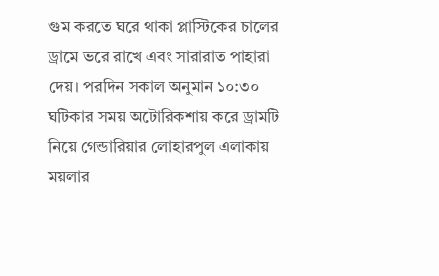গুম করতে ঘরে থাকা প্লাস্টিকের চালের ড্রামে ভরে রাখে এবং সারারাত পাহারা দেয়। পরদিন সকাল অনুমান ১০:৩০ ঘটিকার সময় অটোরিকশায় করে ড্রামটি নিয়ে গেন্ডারিয়ার লোহারপুল এলাকায় ময়লার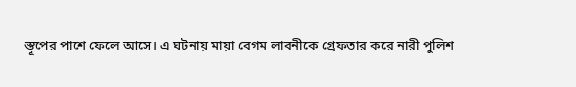স্তূপের পাশে ফেলে আসে। এ ঘটনায় মায়া বেগম লাবনীকে গ্রেফতার করে নারী পুলিশ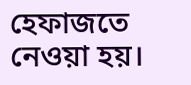হেফাজতে নেওয়া হয়।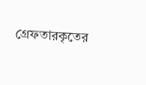গ্রেফতারকৃতের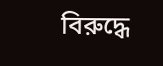বিরুদ্ধে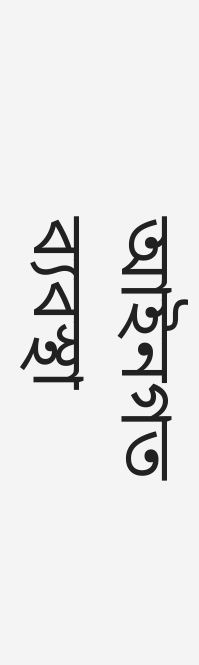আইনগত ব্যবস্থা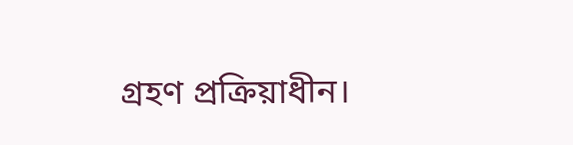গ্রহণ প্রক্রিয়াধীন।